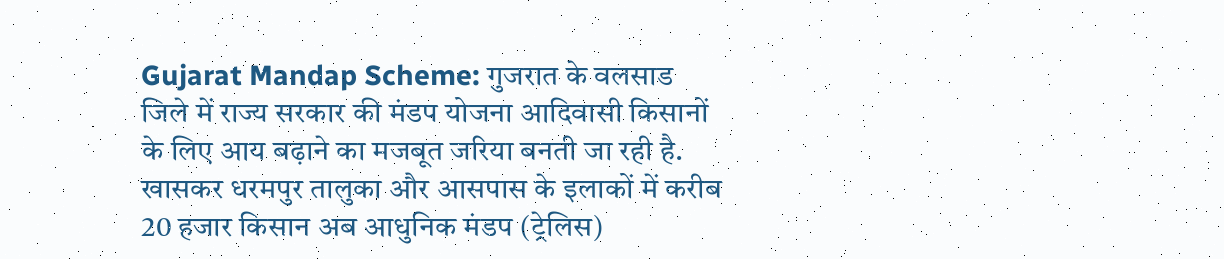Gujarat Mandap Scheme: गुजरात के वलसाड जिले में राज्य सरकार की मंडप योजना आदिवासी किसानों के लिए आय बढ़ाने का मजबूत जरिया बनती जा रही है. खासकर धरमपुर तालुका और आसपास के इलाकों में करीब 20 हजार किसान अब आधुनिक मंडप (ट्रेलिस)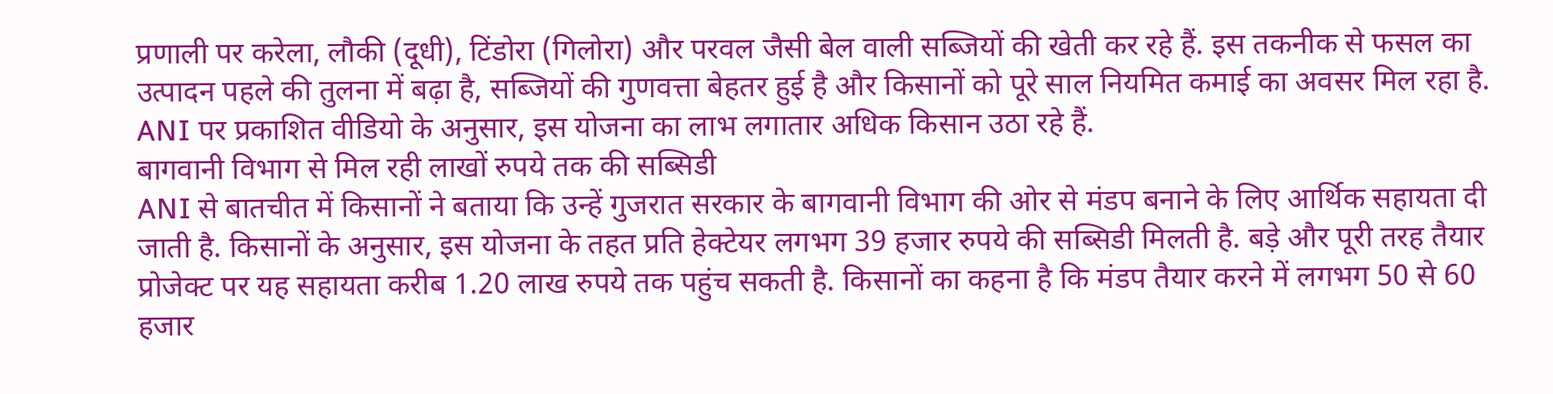प्रणाली पर करेला, लौकी (दूधी), टिंडोरा (गिलोरा) और परवल जैसी बेल वाली सब्जियों की खेती कर रहे हैं. इस तकनीक से फसल का उत्पादन पहले की तुलना में बढ़ा है, सब्जियों की गुणवत्ता बेहतर हुई है और किसानों को पूरे साल नियमित कमाई का अवसर मिल रहा है. ANI पर प्रकाशित वीडियो के अनुसार, इस योजना का लाभ लगातार अधिक किसान उठा रहे हैं.
बागवानी विभाग से मिल रही लाखों रुपये तक की सब्सिडी
ANI से बातचीत में किसानों ने बताया कि उन्हें गुजरात सरकार के बागवानी विभाग की ओर से मंडप बनाने के लिए आर्थिक सहायता दी जाती है. किसानों के अनुसार, इस योजना के तहत प्रति हेक्टेयर लगभग 39 हजार रुपये की सब्सिडी मिलती है. बड़े और पूरी तरह तैयार प्रोजेक्ट पर यह सहायता करीब 1.20 लाख रुपये तक पहुंच सकती है. किसानों का कहना है कि मंडप तैयार करने में लगभग 50 से 60 हजार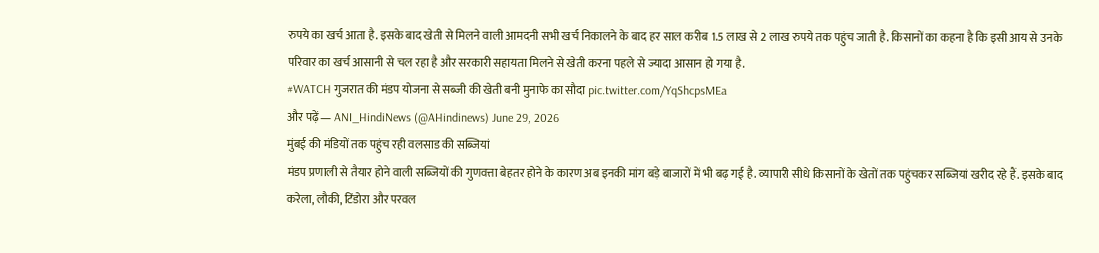रुपये का खर्च आता है. इसके बाद खेती से मिलने वाली आमदनी सभी खर्च निकालने के बाद हर साल करीब 1.5 लाख से 2 लाख रुपये तक पहुंच जाती है. किसानों का कहना है कि इसी आय से उनके परिवार का खर्च आसानी से चल रहा है और सरकारी सहायता मिलने से खेती करना पहले से ज्यादा आसान हो गया है.
#WATCH गुजरात की मंडप योजना से सब्जी की खेती बनी मुनाफे का सौदा pic.twitter.com/YqShcpsMEa
और पढ़ें— ANI_HindiNews (@AHindinews) June 29, 2026
मुंबई की मंडियों तक पहुंच रही वलसाड की सब्जियां
मंडप प्रणाली से तैयार होने वाली सब्जियों की गुणवत्ता बेहतर होने के कारण अब इनकी मांग बड़े बाजारों में भी बढ़ गई है. व्यापारी सीधे किसानों के खेतों तक पहुंचकर सब्जियां खरीद रहे हैं. इसके बाद करेला, लौकी, टिंडोरा और परवल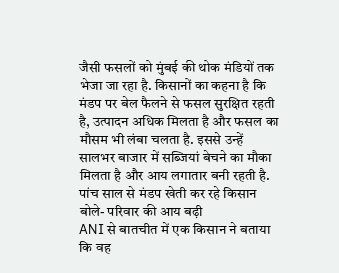जैसी फसलों को मुंबई की थोक मंडियों तक भेजा जा रहा है. किसानों का कहना है कि मंडप पर बेल फैलने से फसल सुरक्षित रहती है, उत्पादन अधिक मिलता है और फसल का मौसम भी लंबा चलता है. इससे उन्हें सालभर बाजार में सब्जियां बेचने का मौका मिलता है और आय लगातार बनी रहती है.
पांच साल से मंडप खेती कर रहे किसान बोले- परिवार की आय बढ़ी
ANI से बातचीत में एक किसान ने बताया कि वह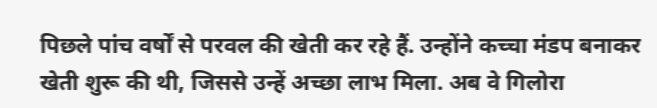पिछले पांच वर्षों से परवल की खेती कर रहे हैं. उन्होंने कच्चा मंडप बनाकर खेती शुरू की थी, जिससे उन्हें अच्छा लाभ मिला. अब वे गिलोरा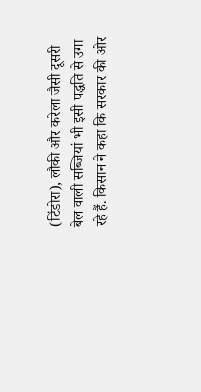(टिंडोरा), लौकी और करेला जैसी दूसरी बेल वाली सब्जियां भी इसी पद्धति से उगा रहे हैं. किसान ने कहा कि सरकार की ओर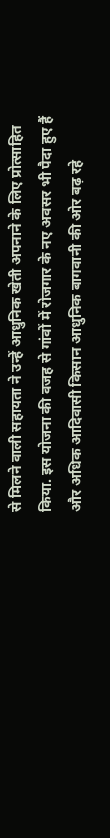से मिलने वाली सहायता ने उन्हें आधुनिक खेती अपनाने के लिए प्रोत्साहित किया. इस योजना की वजह से गांवों में रोजगार के नए अवसर भी पैदा हुए हैं और अधिक आदिवासी किसान आधुनिक बागवानी की ओर बढ़ रहे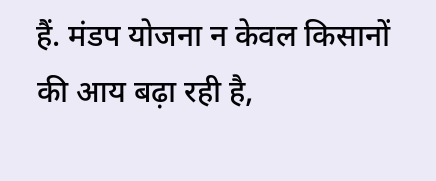हैं. मंडप योजना न केवल किसानों की आय बढ़ा रही है,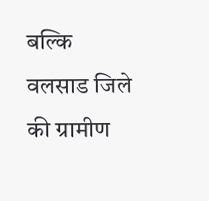बल्कि वलसाड जिले की ग्रामीण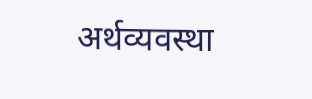अर्थव्यवस्था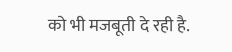को भी मजबूती दे रही है.